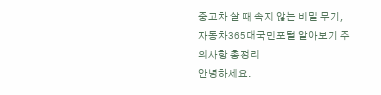중고차 살 때 속지 않는 비밀 무기, 자동차365대국민포털 알아보기 주의사항 총정리
안녕하세요.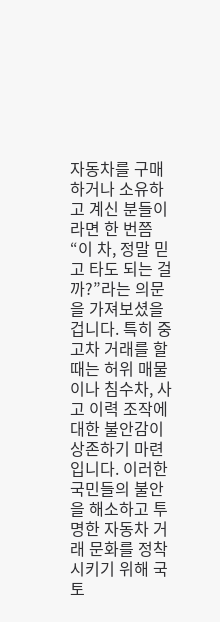자동차를 구매하거나 소유하고 계신 분들이라면 한 번쯤 “이 차, 정말 믿고 타도 되는 걸까?”라는 의문을 가져보셨을 겁니다. 특히 중고차 거래를 할 때는 허위 매물이나 침수차, 사고 이력 조작에 대한 불안감이 상존하기 마련입니다. 이러한 국민들의 불안을 해소하고 투명한 자동차 거래 문화를 정착시키기 위해 국토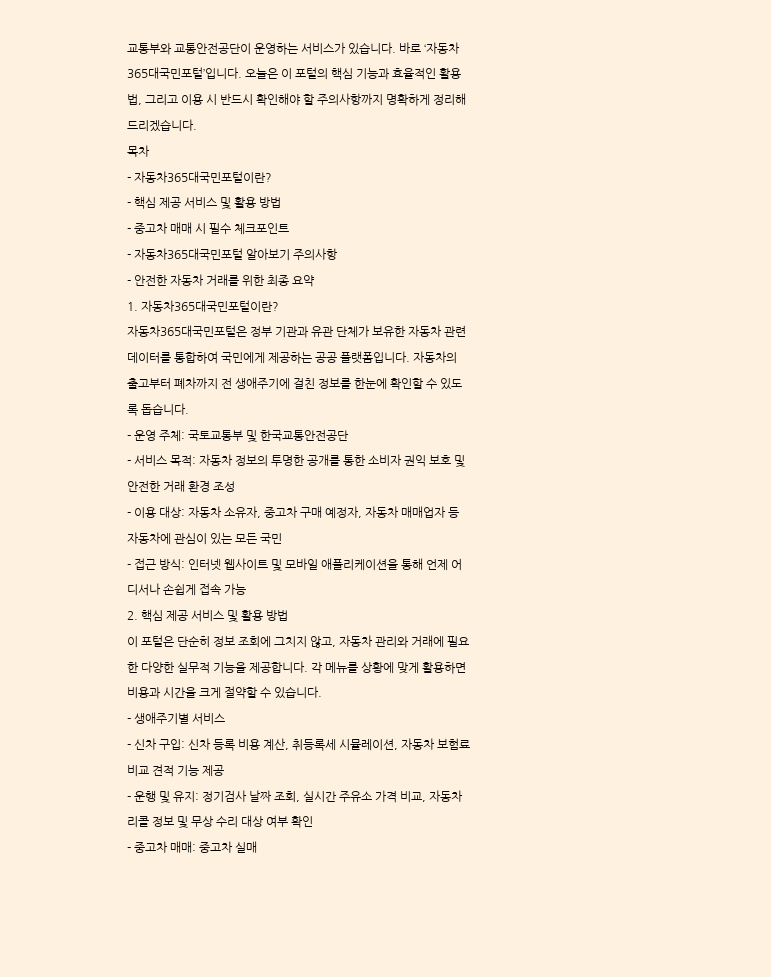교통부와 교통안전공단이 운영하는 서비스가 있습니다. 바로 ‘자동차365대국민포털’입니다. 오늘은 이 포털의 핵심 기능과 효율적인 활용법, 그리고 이용 시 반드시 확인해야 할 주의사항까지 명확하게 정리해 드리겠습니다.
목차
- 자동차365대국민포털이란?
- 핵심 제공 서비스 및 활용 방법
- 중고차 매매 시 필수 체크포인트
- 자동차365대국민포털 알아보기 주의사항
- 안전한 자동차 거래를 위한 최종 요약
1. 자동차365대국민포털이란?
자동차365대국민포털은 정부 기관과 유관 단체가 보유한 자동차 관련 데이터를 통합하여 국민에게 제공하는 공공 플랫폼입니다. 자동차의 출고부터 폐차까지 전 생애주기에 걸친 정보를 한눈에 확인할 수 있도록 돕습니다.
- 운영 주체: 국토교통부 및 한국교통안전공단
- 서비스 목적: 자동차 정보의 투명한 공개를 통한 소비자 권익 보호 및 안전한 거래 환경 조성
- 이용 대상: 자동차 소유자, 중고차 구매 예정자, 자동차 매매업자 등 자동차에 관심이 있는 모든 국민
- 접근 방식: 인터넷 웹사이트 및 모바일 애플리케이션을 통해 언제 어디서나 손쉽게 접속 가능
2. 핵심 제공 서비스 및 활용 방법
이 포털은 단순히 정보 조회에 그치지 않고, 자동차 관리와 거래에 필요한 다양한 실무적 기능을 제공합니다. 각 메뉴를 상황에 맞게 활용하면 비용과 시간을 크게 절약할 수 있습니다.
- 생애주기별 서비스
- 신차 구입: 신차 등록 비용 계산, 취등록세 시뮬레이션, 자동차 보험료 비교 견적 기능 제공
- 운행 및 유지: 정기검사 날짜 조회, 실시간 주유소 가격 비교, 자동차 리콜 정보 및 무상 수리 대상 여부 확인
- 중고차 매매: 중고차 실매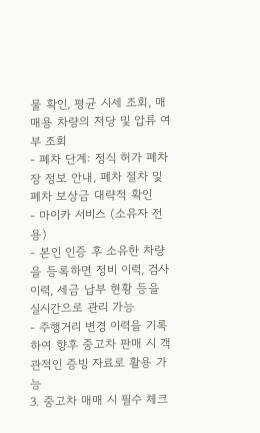물 확인, 평균 시세 조회, 매매용 차량의 저당 및 압류 여부 조회
- 폐차 단계: 정식 허가 폐차장 정보 안내, 폐차 절차 및 폐차 보상금 대략적 확인
- 마이카 서비스 (소유자 전용)
- 본인 인증 후 소유한 차량을 등록하면 정비 이력, 검사 이력, 세금 납부 현황 등을 실시간으로 관리 가능
- 주행거리 변경 이력을 기록하여 향후 중고차 판매 시 객관적인 증빙 자료로 활용 가능
3. 중고차 매매 시 필수 체크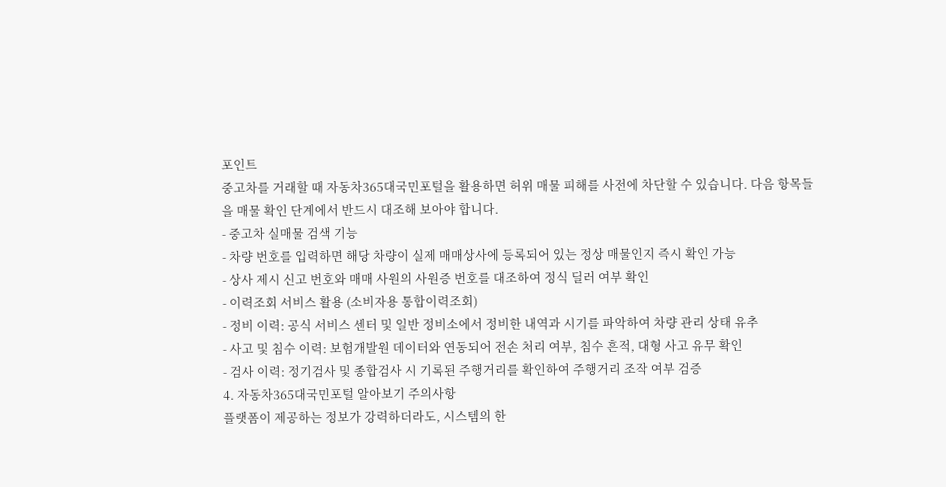포인트
중고차를 거래할 때 자동차365대국민포털을 활용하면 허위 매물 피해를 사전에 차단할 수 있습니다. 다음 항목들을 매물 확인 단계에서 반드시 대조해 보아야 합니다.
- 중고차 실매물 검색 기능
- 차량 번호를 입력하면 해당 차량이 실제 매매상사에 등록되어 있는 정상 매물인지 즉시 확인 가능
- 상사 제시 신고 번호와 매매 사원의 사원증 번호를 대조하여 정식 딜러 여부 확인
- 이력조회 서비스 활용 (소비자용 통합이력조회)
- 정비 이력: 공식 서비스 센터 및 일반 정비소에서 정비한 내역과 시기를 파악하여 차량 관리 상태 유추
- 사고 및 침수 이력: 보험개발원 데이터와 연동되어 전손 처리 여부, 침수 흔적, 대형 사고 유무 확인
- 검사 이력: 정기검사 및 종합검사 시 기록된 주행거리를 확인하여 주행거리 조작 여부 검증
4. 자동차365대국민포털 알아보기 주의사항
플랫폼이 제공하는 정보가 강력하더라도, 시스템의 한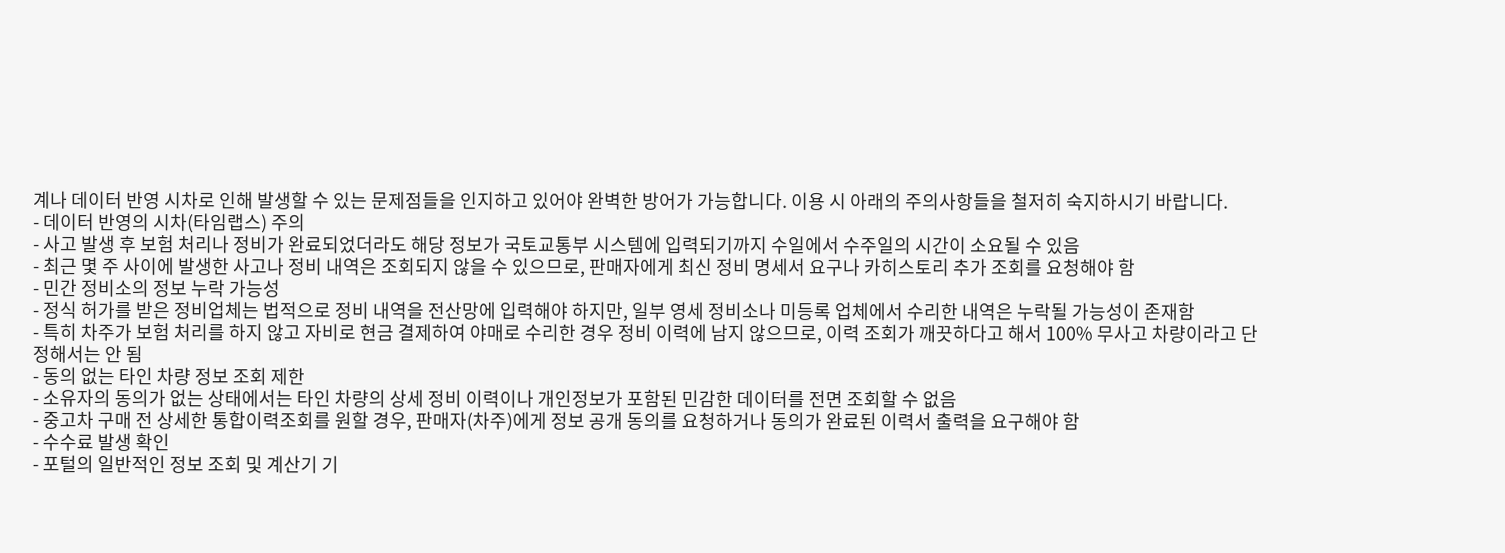계나 데이터 반영 시차로 인해 발생할 수 있는 문제점들을 인지하고 있어야 완벽한 방어가 가능합니다. 이용 시 아래의 주의사항들을 철저히 숙지하시기 바랍니다.
- 데이터 반영의 시차(타임랩스) 주의
- 사고 발생 후 보험 처리나 정비가 완료되었더라도 해당 정보가 국토교통부 시스템에 입력되기까지 수일에서 수주일의 시간이 소요될 수 있음
- 최근 몇 주 사이에 발생한 사고나 정비 내역은 조회되지 않을 수 있으므로, 판매자에게 최신 정비 명세서 요구나 카히스토리 추가 조회를 요청해야 함
- 민간 정비소의 정보 누락 가능성
- 정식 허가를 받은 정비업체는 법적으로 정비 내역을 전산망에 입력해야 하지만, 일부 영세 정비소나 미등록 업체에서 수리한 내역은 누락될 가능성이 존재함
- 특히 차주가 보험 처리를 하지 않고 자비로 현금 결제하여 야매로 수리한 경우 정비 이력에 남지 않으므로, 이력 조회가 깨끗하다고 해서 100% 무사고 차량이라고 단정해서는 안 됨
- 동의 없는 타인 차량 정보 조회 제한
- 소유자의 동의가 없는 상태에서는 타인 차량의 상세 정비 이력이나 개인정보가 포함된 민감한 데이터를 전면 조회할 수 없음
- 중고차 구매 전 상세한 통합이력조회를 원할 경우, 판매자(차주)에게 정보 공개 동의를 요청하거나 동의가 완료된 이력서 출력을 요구해야 함
- 수수료 발생 확인
- 포털의 일반적인 정보 조회 및 계산기 기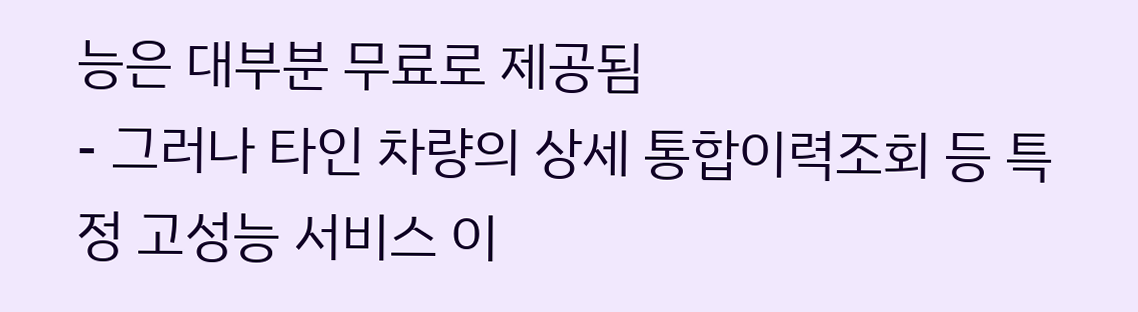능은 대부분 무료로 제공됨
- 그러나 타인 차량의 상세 통합이력조회 등 특정 고성능 서비스 이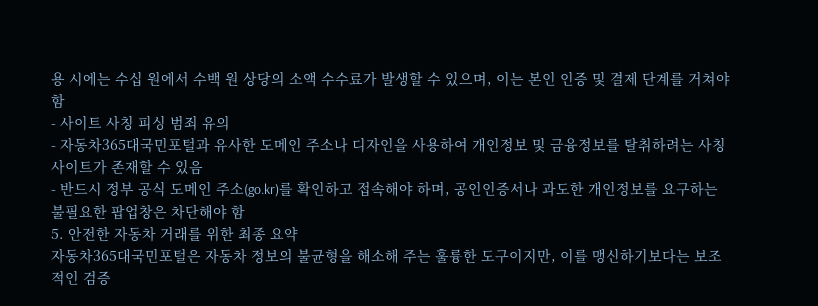용 시에는 수십 원에서 수백 원 상당의 소액 수수료가 발생할 수 있으며, 이는 본인 인증 및 결제 단계를 거쳐야 함
- 사이트 사칭 피싱 범죄 유의
- 자동차365대국민포털과 유사한 도메인 주소나 디자인을 사용하여 개인정보 및 금융정보를 탈취하려는 사칭 사이트가 존재할 수 있음
- 반드시 정부 공식 도메인 주소(go.kr)를 확인하고 접속해야 하며, 공인인증서나 과도한 개인정보를 요구하는 불필요한 팝업창은 차단해야 함
5. 안전한 자동차 거래를 위한 최종 요약
자동차365대국민포털은 자동차 정보의 불균형을 해소해 주는 훌륭한 도구이지만, 이를 맹신하기보다는 보조적인 검증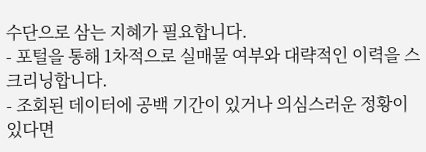수단으로 삼는 지혜가 필요합니다.
- 포털을 통해 1차적으로 실매물 여부와 대략적인 이력을 스크리닝합니다.
- 조회된 데이터에 공백 기간이 있거나 의심스러운 정황이 있다면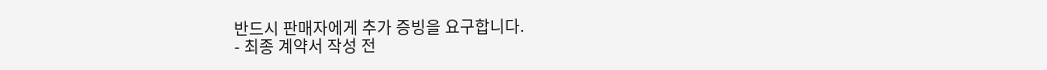반드시 판매자에게 추가 증빙을 요구합니다.
- 최종 계약서 작성 전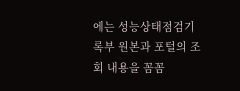에는 성능상태점검기록부 원본과 포털의 조회 내용을 꼼꼼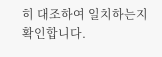히 대조하여 일치하는지 확인합니다.